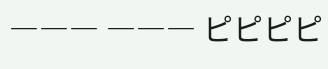――― ――― ピピピピ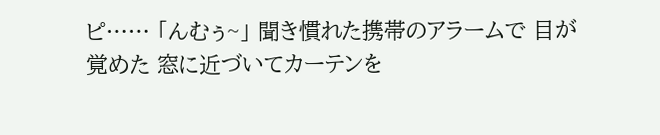ピ…… 「んむぅ~」 聞き慣れた携帯のアラームで 目が覚めた 窓に近づいてカーテンを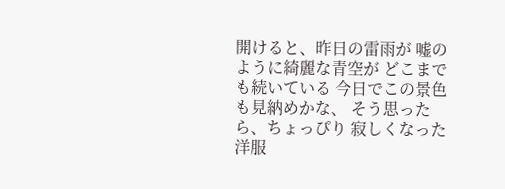開けると、昨日の雷雨が 嘘のように綺麗な青空が どこまでも続いている 今日でこの景色も見納めかな、 そう思ったら、ちょっぴり 寂しくなった 洋服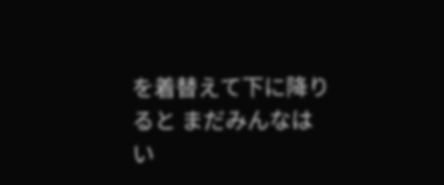を着替えて下に降りると まだみんなはい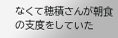なくて穂積さんが朝食の支度をしていた